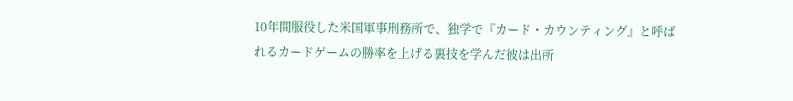10年間服役した米国軍事刑務所で、独学で『カード・カウンティング』と呼ばれるカードゲームの勝率を上げる裏技を学んだ彼は出所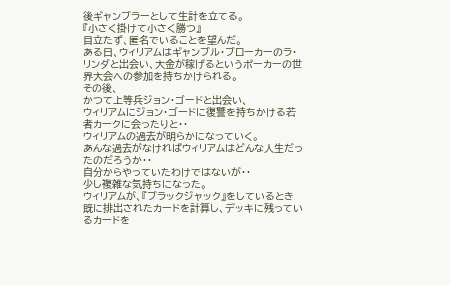後ギャンブラーとして生計を立てる。
『小さく掛けて小さく勝つ』
目立たず、匿名でいることを望んだ。
ある日、ウィリアムはギャンブル・ブローカーのラ・リンダと出会い、大金が稼げるというポーカーの世界大会への参加を持ちかけられる。
その後、
かつて上等兵ジョン・ゴードと出会い、
ウィリアムにジョン・ゴードに復讐を持ちかける若者カークに会ったりと・・
ウィリアムの過去が明らかになっていく。
あんな過去がなければウィリアムはどんな人生だったのだろうか・・
自分からやっていたわけではないが・・
少し複雑な気持ちになった。
ウィリアムが、『ブラックジャック』をしているとき
既に排出されたカードを計算し、デッキに残っているカードを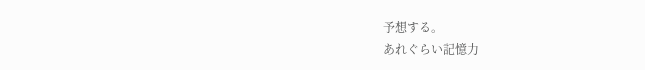予想する。
あれぐらい記憶力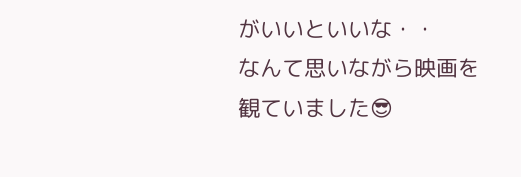がいいといいな・・
なんて思いながら映画を観ていました😎